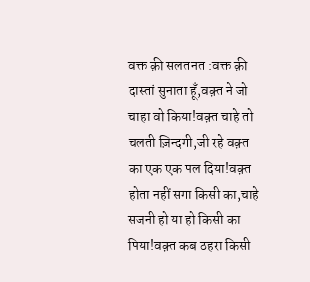वक्त क़ी सलतनत :वक्त क़ी दास्तां सुनाता हूँ,वक़्त ने जो चाहा वो किया!वक़्त चाहे तो चलती ज़िन्दगी,जी रहे वक़्त का एक एक पल दिया!वक़्त होता नहीं सगा किसी का,चाहे सजनी हो या हो किसी का पिया!वक़्त कब ठहरा किसी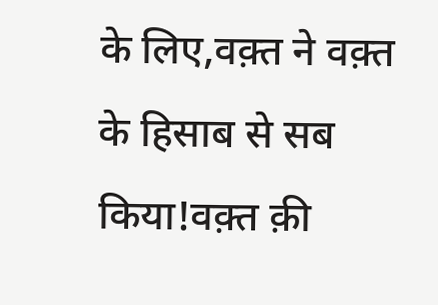के लिए,वक़्त ने वक़्त के हिसाब से सब किया!वक़्त क़ी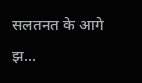सलतनत के आगे झ...